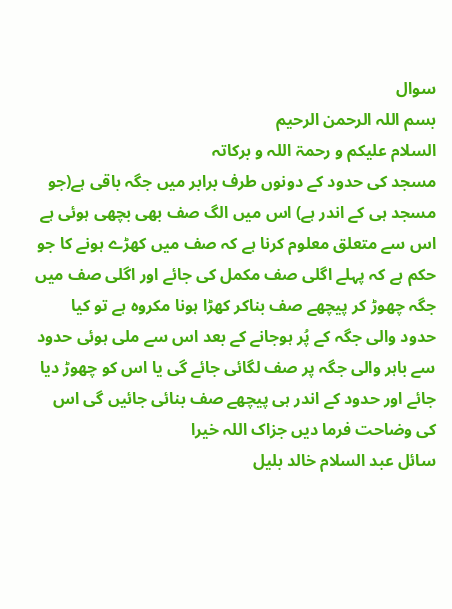سوال
بسم اللہ الرحمن الرحیم
السلام علیکم و رحمۃ اللہ و برکاتہ
مسجد کی حدود کے دونوں طرف برابر میں جگہ باقی ہے(جو مسجد ہی کے اندر ہے) اس میں الگ صف بھی بچھی ہوئی ہے اس سے متعلق معلوم کرنا ہے کہ صف میں کھڑے ہونے کا جو حکم ہے کہ پہلے اگلی صف مکمل کی جائے اور اگلی صف میں جگہ چھوڑ کر پیچھے صف بناکر کھڑا ہونا مکروہ ہے تو کیا حدود والی جگہ کے پُر ہوجانے کے بعد اس سے ملی ہوئی حدود سے باہر والی جگہ پر صف لگائی جائے گی یا اس کو چھوڑ دیا جائے اور حدود کے اندر ہی پیچھے صف بنائی جائیں گی اس کی وضاحت فرما دیں جزاک اللہ خیرا
سائل عبد السلام خالد بلیل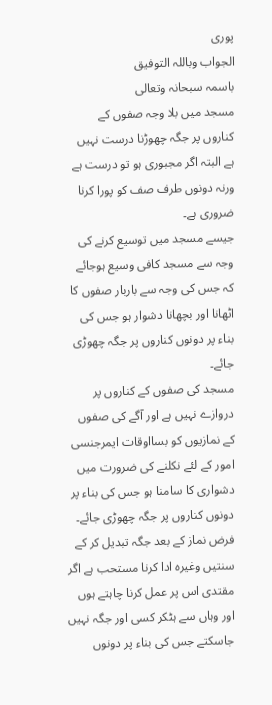پوری
الجواب وباللہ التوفیق
باسمہ سبحانہ وتعالی
مسجد میں بلا وجہ صفوں کے کناروں پر جگہ چھوڑنا درست نہیں ہے البتہ اگر مجبوری ہو تو درست ہے ورنہ دونوں طرف صف کو پورا کرنا ضروری ہے۔
جیسے مسجد میں توسیع کرنے کی وجہ سے مسجد کافی وسیع ہوجائے کہ جس کی وجہ سے باربار صفوں کا اٹھانا اور بچھانا دشوار ہو جس کی بناء پر دونوں کناروں پر جگہ چھوڑی جائے۔
مسجد کی صفوں کے کناروں پر دروازے نہیں ہے اور آگے کی صفوں کے نمازیوں کو بسااوقات ایمرجنسی امور کے لئے نکلنے کی ضرورت میں دشواری کا سامنا ہو جس کی بناء پر دونوں کناروں پر جگہ چھوڑی جائے۔
فرض نماز کے بعد جگہ تبدیل کر کے سنتیں وغیرہ ادا کرنا مستحب ہے اگر مقتدی اس پر عمل کرنا چاہتے ہوں اور وہاں سے ہٹکر کسی اور جگہ نہیں جاسکتے جس کی بناء پر دونوں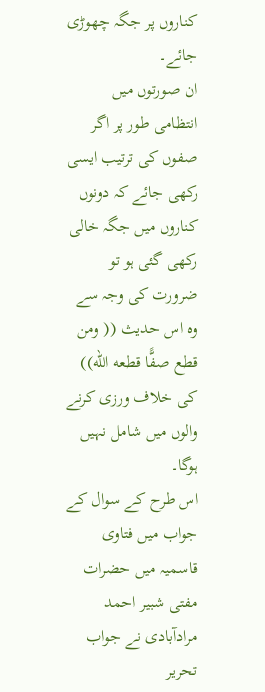کناروں پر جگہ چھوڑی جائے۔
ان صورتوں میں انتظامی طور پر اگر صفوں کی ترتیب ایسی رکھی جائے کہ دونوں کناروں میں جگہ خالی رکھی گئی ہو تو ضرورت کی وجہ سے وہ اس حدیث (( ومن قطع صفًّا قطعه الله)) کی خلاف ورزی کرنے والوں میں شامل نہیں ہوگا۔
اس طرح کے سوال کے جواب میں فتاوی قاسمیہ میں حضرات مفتی شبیر احمد مرادآبادی نے جواب تحریر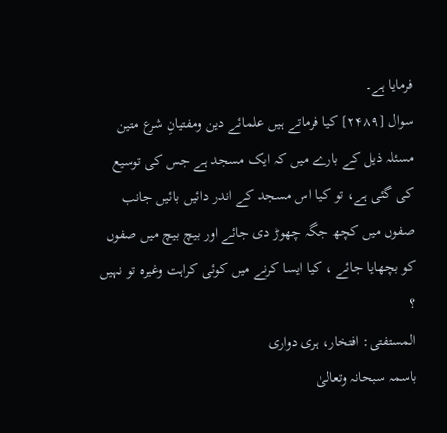فرمایا ہے۔
سوال [۲۴۸۹] کیا فرماتے ہیں علمائے دین ومفتیانِ شرع متین مسئلہ ذیل کے بارے میں کہ ایک مسجد ہے جس کی توسیع کی گئی ہے، تو کیا اس مسجد کے اندر دائیں بائیں جانب صفوں میں کچھ جگہ چھوڑ دی جائے اور بیچ بیچ میں صفوں کو بچھایا جائے ، کیا ایسا کرنے میں کوئی کراہت وغیرہ تو نہیں ؟
المستفتی: افتخار، ہری دواری
باسمہ سبحانہ وتعالیٰ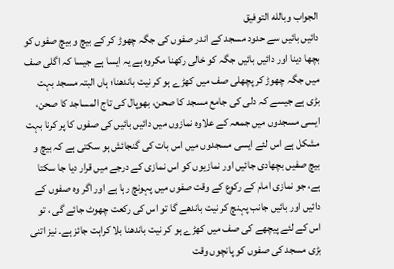الجواب وبالله التوفيق
دائیں بائیں سے حدود مسجد کے اندر صفوں کی جگہ چھوڑ کر کے بیچ و بیچ صفوں کو بچھا دینا اور دائیں بائیں جگہ کو خالی رکھنا مکروہ ہے یہ ایسا ہے جیسا کہ اگلی صف میں جگہ چھوڑ کر پچھلی صف میں کھڑے ہو کر نیت باندھنا؛ ہاں البتہ مسجد بہت بڑی ہے جیسے کہ دلی کی جامع مسجد کا صحن، بھوپال کی تاج المساجد کا صحن، ایسی مسجدوں میں جمعہ کے علاوہ نمازوں میں دائیں بائیں کی صفوں کا پر کرنا بہت مشکل ہے اس لئے ایسی مسجدوں میں اس بات کی گنجائش ہو سکتی ہے کہ بیچ و بیچ صفیں بچھادی جائیں اور نمازیوں کو اس نمازی کے درجے میں قرار دیا جا سکتا ہے، جو نمازی امام کے رکوع کے وقت صفوں میں پہونچ رہا ہے اور اگر وہ صفوں کے دائیں اور بائیں جانب پہنچ کر نیت باندھے گا تو اس کی رکعت چھوٹ جائے گی ، تو اس کے لئے پیچھے کی صف میں کھڑے ہو کر نیت باندھنا بلا کراہت جائز ہے۔ نیز اتنی بڑی مسجد کی صفوں کو پانچوں وقت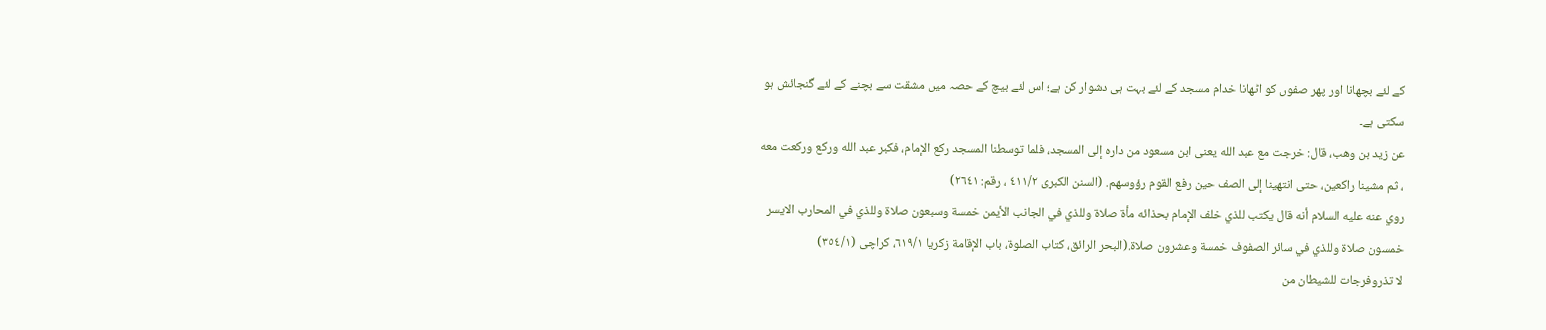کے لئے بچھانا اور پھر صفوں کو اٹھانا خدام مسجد کے لئے بہت ہی دشوار کن ہے؛ اس لئے بیچ کے حصہ میں مشقت سے بچنے کے لئے گنجائش ہو سکتی ہے۔
عن زيد بن وهب، قال: خرجت مع عبد الله یعنی ابن مسعود من داره إلى المسجد، فلما توسطنا المسجد ركع الإمام، فكبر عبد الله وركع وركعت معه ، ثم مشينا راكعين، حتى انتهينا إلى الصف حين رفع القوم رؤوسهم. (السنن الكبرى ٤١١/٢ ، رقم: ٢٦٤١)
روي عنه عليه السلام أنه قال يكتب للذي خلف الإمام بحذائه مأة صلاة وللذي في الجانب الأيمن خمسة وسبعون صلاة وللذي في المحارب الايسر خمسون صلاة وللذي في سائر الصفوف خمسة وعشرون صلاة.(البحر الرائق، كتاب الصلوة، باب الإقامة زكريا ٦١٩/١، کراچی (٣٥٤/١)
لا تذروفرجات للشيطان من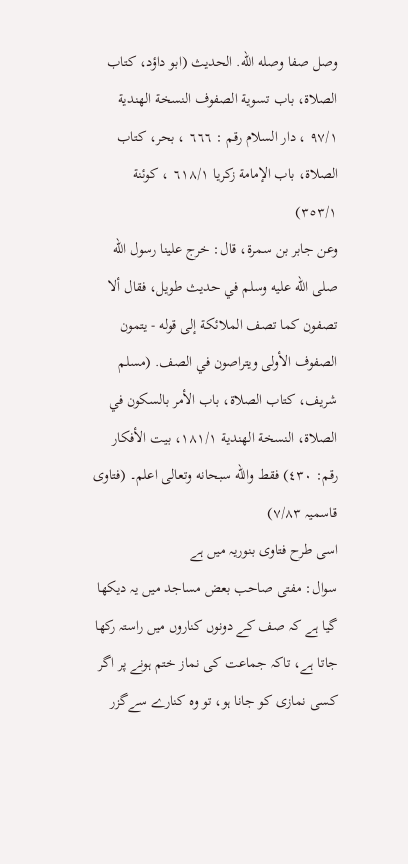وصل صفا وصله الله. الحديث (ابو داؤد، کتاب الصلاة، باب تسوية الصفوف النسخة الهندية ۹۷/۱ ، دار السلام رقم : ٦٦٦ ، بحر، كتاب الصلاة، باب الإمامة زكريا ٦١٨/١ ، كوئنة ٣٥٣/١)
وعن جابر بن سمرة، قال: خرج علينا رسول الله صلى الله عليه وسلم في حديث طويل، فقال ألا تصفون كما تصف الملائكة إلى قوله - يتمون الصفوف الأولى ويتراصون في الصف. (مسلم شريف، كتاب الصلاة، باب الأمر بالسكون في الصلاة، النسخة الهندية ۱۸۱/۱، بيت الأفكار رقم: ٤٣٠) فقط والله سبحانه وتعالى اعلم۔ (فتاوی قاسمیہ ۷/۸۳)
اسی طرح فتاوی بنوریہ میں ہے
سوال: مفتی صاحب بعض مساجد میں یہ دیکھا گیا ہے کہ صف کے دونوں کناروں میں راستہ رکھا جاتا ہے، تاکہ جماعت کی نماز ختم ہونے پر اگر کسی نمازی کو جانا ہو، تو وہ کنارے سےگزر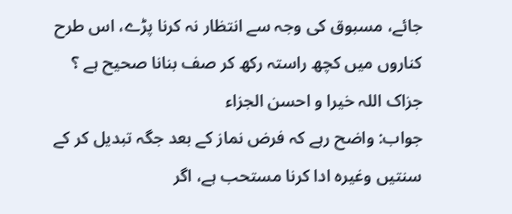جائے، مسبوق کی وجہ سے انتظار نہ کرنا پڑے، اس طرح کناروں میں کچھ راستہ رکھ کر صف بنانا صحیح ہے ؟
جزاک اللہ خیرا و احسن الجزاء
جواب: واضح رہے کہ فرض نماز کے بعد جگہ تبدیل کر کے سنتیں وغیرہ ادا کرنا مستحب ہے، اگر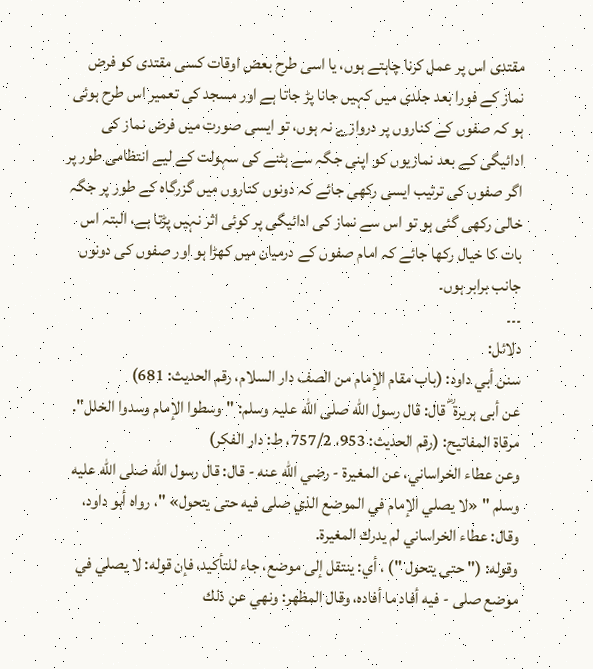مقتدی اس پر عمل کرنا چاہتے ہوں، یا اسی طرح بعض اوقات کسی مقتدی کو فرض نماز کے فورا بعد جلدی میں کہیں جانا پڑ جاتا ہے اور مسجد کی تعمیر اس طرح ہوئی ہو کہ صفوں کے کناروں پر دروازے نہ ہوں، تو ایسی صورت میں فرض نماز کی ادائیگی کے بعد نمازیوں کو اپنی جگہ سے ہٹنے کی سہولت کے لیے انتظامی طور پر اگر صفوں کی ترتیب ایسی رکھی جائے کہ دونوں کناروں میں گزرگاہ کے طور پر جگہ خالی رکھی گئی ہو تو اس سے نماز کی ادائیگی پر کوئی اثر نہیں پڑتا ہے، البتہ اس بات کا خیال رکھا جائے کہ امام صفوں کے درمیان میں کھڑا ہو اور صفوں کی دونوں جانب برابر ہوں۔
۔۔۔
دلائل:
سنن أبي داود: (باب مقام الإمام من الصف دار السلام، رقم الحدیث: 681)
عن أبی ہریرۃ ؓ قال: قال رسول الله صلی الله علیہ وسلم: "وسطوا الإمام وسدوا الخلل".
مرقاة المفاتیح: (رقم الحدیث: 953، 757/2، ط: دار الفکر)
وعن عطاء الخراساني، عن المغيرة - رضي الله عنه - قال: قال رسول الله صلى الله عليه وسلم " «لا يصلي الإمام في الموضع الذي صلى فيه حتى يتحول» "، رواه أبو داود، وقال: عطاء الخراساني لم يدرك المغيرة.
وقوله: (" حتى يتحول ") ، أي: ينتقل إلى موضع، جاء للتأكيد، فإن قوله: لا يصلي في موضع صلى - فيه أفاد ما أفاده، وقال المظهر: ونهي عن ذلك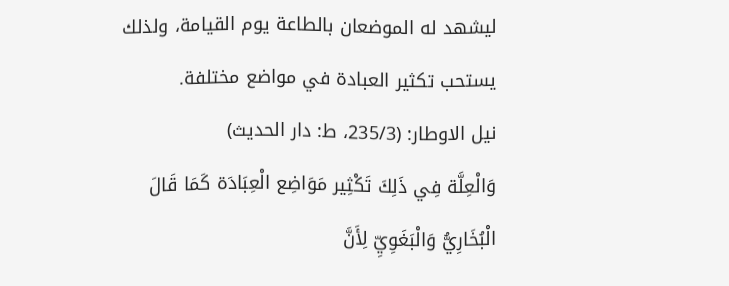ليشهد له الموضعان بالطاعة يوم القيامة، ولذلك يستحب تكثير العبادة في مواضع مختلفة.
نیل الاوطار: (235/3، ط: دار الحدیث)
وَالْعِلَّة فِي ذَلِكَ تَكْثِير مَوَاضِع الْعِبَادَة كَمَا قَالَ الْبُخَارِيُّ وَالْبَغَوِيِّ لِأَنَّ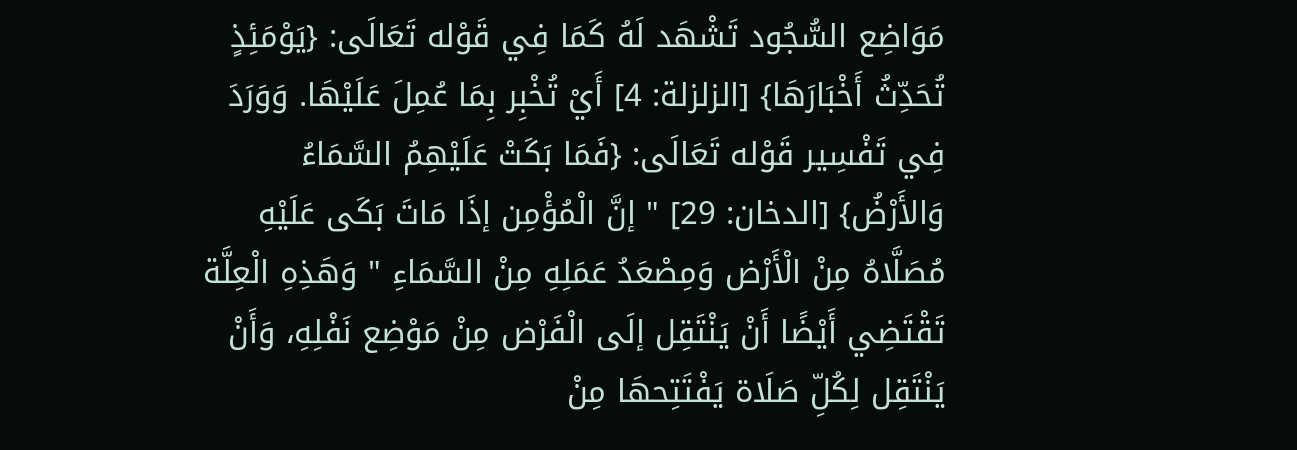مَوَاضِع السُّجُود تَشْهَد لَهُ كَمَا فِي قَوْله تَعَالَى: {يَوْمَئِذٍ تُحَدِّثُ أَخْبَارَهَا} [الزلزلة: 4] أَيْ تُخْبِر بِمَا عُمِلَ عَلَيْهَا. وَوَرَدَ فِي تَفْسِير قَوْله تَعَالَى: {فَمَا بَكَتْ عَلَيْهِمُ السَّمَاءُ وَالأَرْضُ} [الدخان: 29] " إنَّ الْمُؤْمِن إذَا مَاتَ بَكَى عَلَيْهِ مُصَلَّاهُ مِنْ الْأَرْض وَمِصْعَدُ عَمَلِهِ مِنْ السَّمَاءِ " وَهَذِهِ الْعِلَّة تَقْتَضِي أَيْضًا أَنْ يَنْتَقِل إلَى الْفَرْض مِنْ مَوْضِع نَفْلِهِ، وَأَنْ يَنْتَقِل لِكُلِّ صَلَاة يَفْتَتِحهَا مِنْ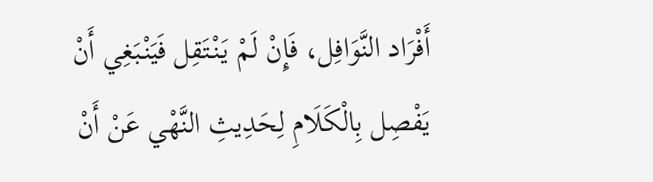أَفْرَاد النَّوَافِل، فَإِنْ لَمْ يَنْتَقِل فَيَنْبَغِي أَنْ يَفْصِل بِالْكَلَامِ لِحَدِيثِ النَّهْي عَنْ أَنْ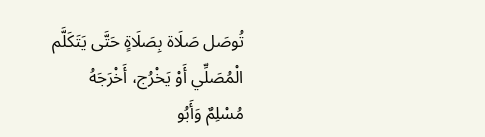تُوصَل صَلَاة بِصَلَاةٍ حَتَّى يَتَكَلَّم الْمُصَلِّي أَوْ يَخْرُج، أَخْرَجَهُ مُسْلِمٌ وَأَبُو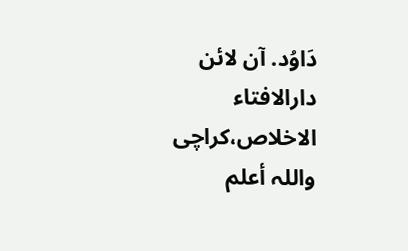دَاوُد. آن لائن دارالافتاء الاخلاص،کراچی
واللہ أعلم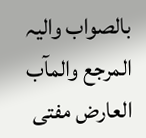بالصواب والیہ المرجع والمآب
العارض مفتی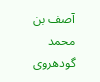آصف بن محمد گودھروی